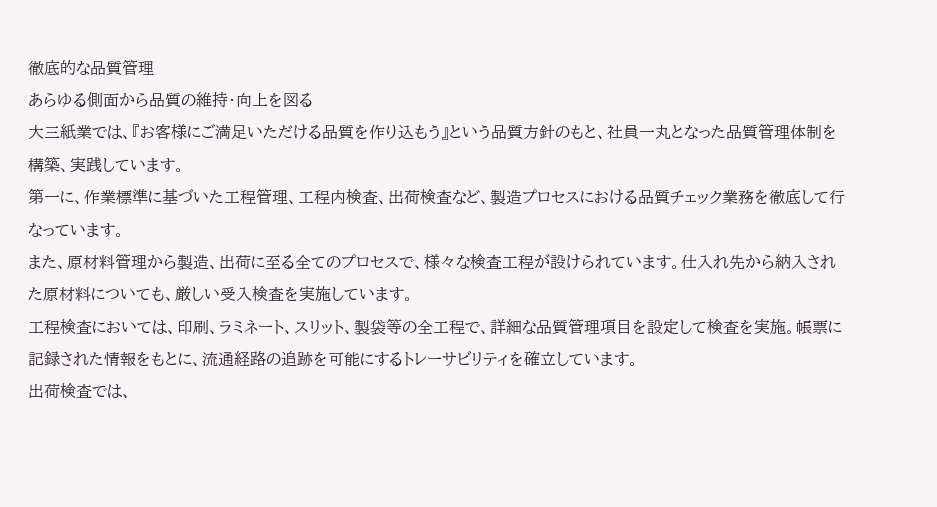徹底的な品質管理
あらゆる側面から品質の維持・向上を図る
大三紙業では、『お客様にご満足いただける品質を作り込もう』という品質方針のもと、社員一丸となった品質管理体制を構築、実践しています。
第一に、作業標準に基づいた工程管理、工程内検査、出荷検査など、製造プロセスにおける品質チェック業務を徹底して行なっています。
また、原材料管理から製造、出荷に至る全てのプロセスで、様々な検査工程が設けられています。仕入れ先から納入された原材料についても、厳しい受入検査を実施しています。
工程検査においては、印刷、ラミネート、スリット、製袋等の全工程で、詳細な品質管理項目を設定して検査を実施。帳票に記録された情報をもとに、流通経路の追跡を可能にするトレーサビリティを確立しています。
出荷検査では、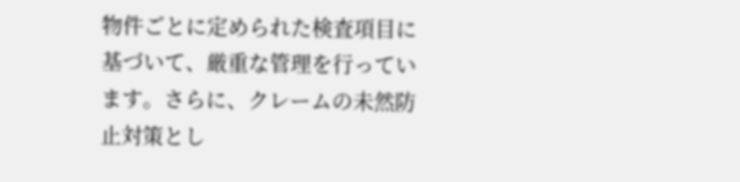物件ごとに定められた検査項目に基づいて、厳重な管理を行っています。さらに、クレームの未然防止対策とし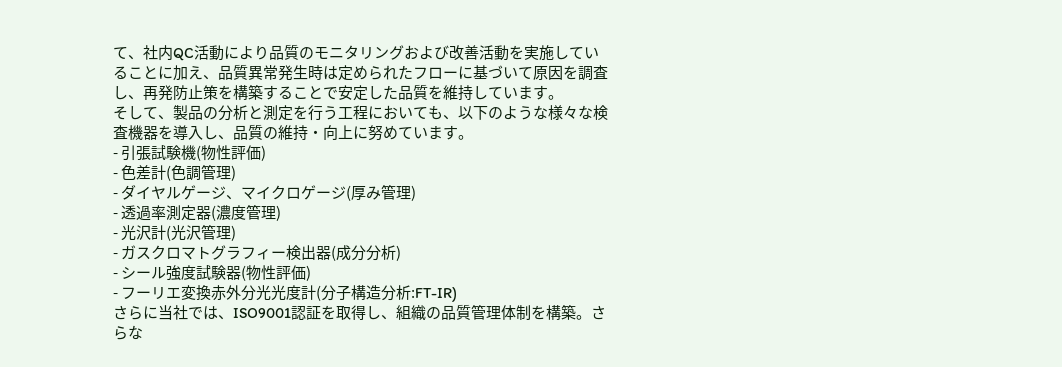て、社内QC活動により品質のモニタリングおよび改善活動を実施していることに加え、品質異常発生時は定められたフローに基づいて原因を調査し、再発防止策を構築することで安定した品質を維持しています。
そして、製品の分析と測定を行う工程においても、以下のような様々な検査機器を導入し、品質の維持・向上に努めています。
- 引張試験機(物性評価)
- 色差計(色調管理)
- ダイヤルゲージ、マイクロゲージ(厚み管理)
- 透過率測定器(濃度管理)
- 光沢計(光沢管理)
- ガスクロマトグラフィー検出器(成分分析)
- シール強度試験器(物性評価)
- フーリエ変換赤外分光光度計(分子構造分析:FT-IR)
さらに当社では、ISO9001認証を取得し、組織の品質管理体制を構築。さらな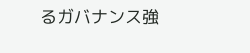るガバナンス強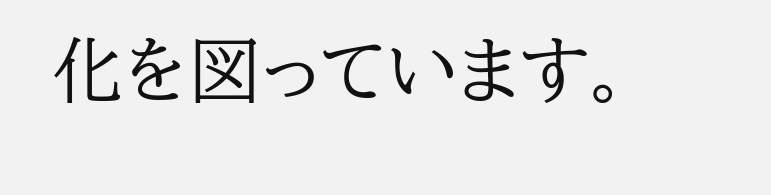化を図っています。